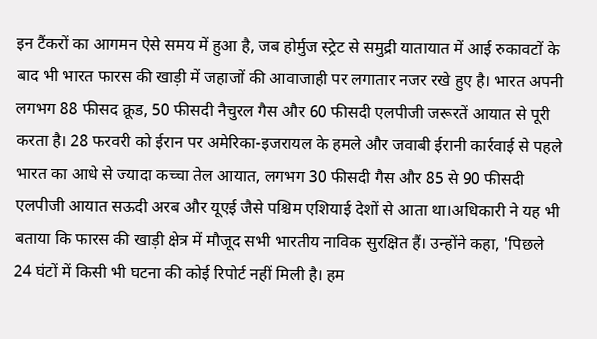इन टैंकरों का आगमन ऐसे समय में हुआ है, जब होर्मुज स्ट्रेट से समुद्री यातायात में आई रुकावटों के बाद भी भारत फारस की खाड़ी में जहाजों की आवाजाही पर लगातार नजर रखे हुए है। भारत अपनी लगभग 88 फीसद क्रूड, 50 फीसदी नैचुरल गैस और 60 फीसदी एलपीजी जरूरतें आयात से पूरी करता है। 28 फरवरी को ईरान पर अमेरिका-इजरायल के हमले और जवाबी ईरानी कार्रवाई से पहले भारत का आधे से ज्यादा कच्चा तेल आयात, लगभग 30 फीसदी गैस और 85 से 90 फीसदी एलपीजी आयात सऊदी अरब और यूएई जैसे पश्चिम एशियाई देशों से आता था।अधिकारी ने यह भी बताया कि फारस की खाड़ी क्षेत्र में मौजूद सभी भारतीय नाविक सुरक्षित हैं। उन्होंने कहा, 'पिछले 24 घंटों में किसी भी घटना की कोई रिपोर्ट नहीं मिली है। हम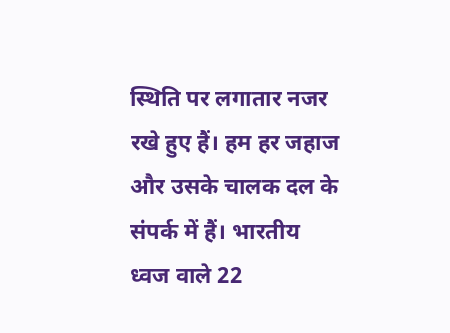स्थिति पर लगातार नजर रखे हुए हैं। हम हर जहाज और उसके चालक दल के संपर्क में हैं। भारतीय ध्वज वाले 22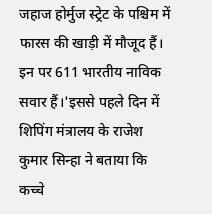जहाज होर्मुज स्ट्रेट के पश्चिम में फारस की खाड़ी में मौजूद हैं। इन पर 611 भारतीय नाविक सवार हैं।'इससे पहले दिन में शिपिंग मंत्रालय के राजेश कुमार सिन्हा ने बताया कि कच्चे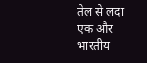तेल से लदा एक और भारतीय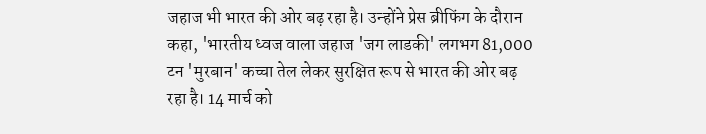जहाज भी भारत की ओर बढ़ रहा है। उन्होंने प्रेस ब्रीफिंग के दौरान कहा, 'भारतीय ध्वज वाला जहाज 'जग लाडकी' लगभग 81,000 टन 'मुरबान' कच्चा तेल लेकर सुरक्षित रूप से भारत की ओर बढ़ रहा है। 14 मार्च को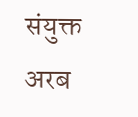संयुक्त अरब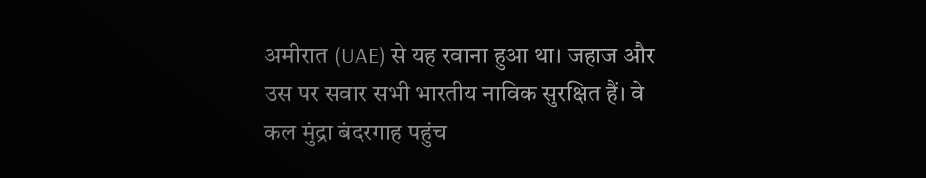अमीरात (UAE) से यह रवाना हुआ था। जहाज और उस पर सवार सभी भारतीय नाविक सुरक्षित हैं। वे कल मुंद्रा बंदरगाह पहुंच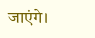जाएंगे।